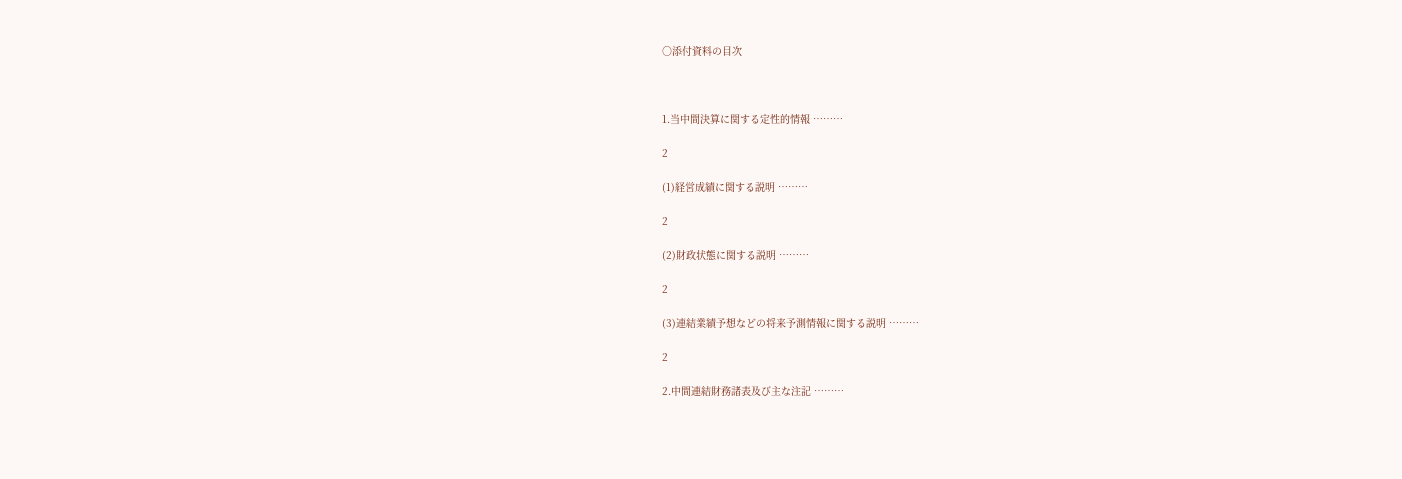○添付資料の目次



1.当中間決算に関する定性的情報 ………

2

(1)経営成績に関する説明 ………

2

(2)財政状態に関する説明 ………

2

(3)連結業績予想などの将来予測情報に関する説明 ………

2

2.中間連結財務諸表及び主な注記 ………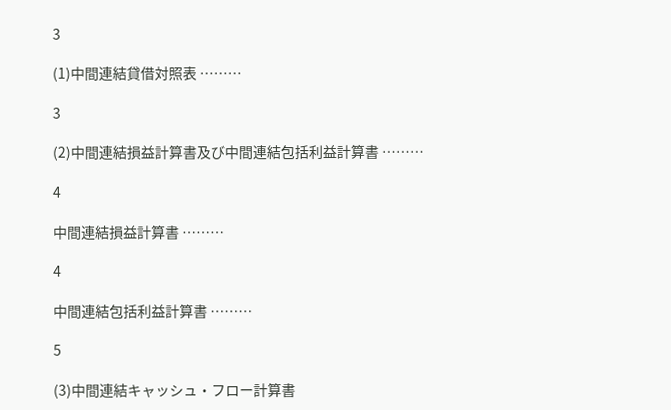3

(1)中間連結貸借対照表 ………

3

(2)中間連結損益計算書及び中間連結包括利益計算書 ………

4

中間連結損益計算書 ………

4

中間連結包括利益計算書 ………

5

(3)中間連結キャッシュ・フロー計算書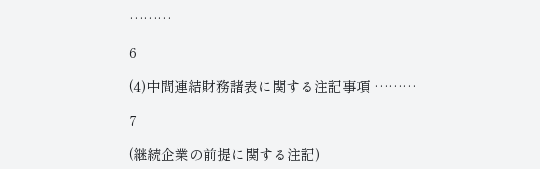………

6

(4)中間連結財務諸表に関する注記事項 ………

7

(継続企業の前提に関する注記)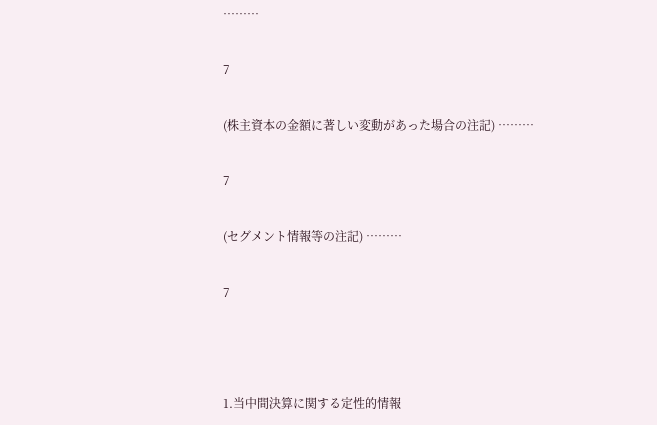………

7

(株主資本の金額に著しい変動があった場合の注記) ………

7

(セグメント情報等の注記) ………

7



1.当中間決算に関する定性的情報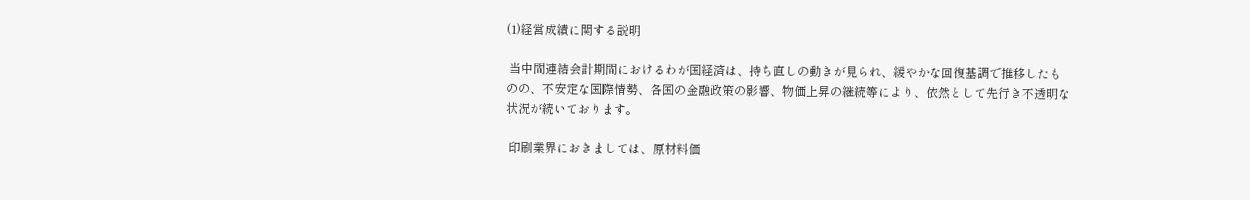(1)経営成績に関する説明

 当中間連結会計期間におけるわが国経済は、持ち直しの動きが見られ、緩やかな回復基調で推移したものの、不安定な国際情勢、各国の金融政策の影響、物価上昇の継続等により、依然として先行き不透明な状況が続いております。

 印刷業界におきましては、原材料価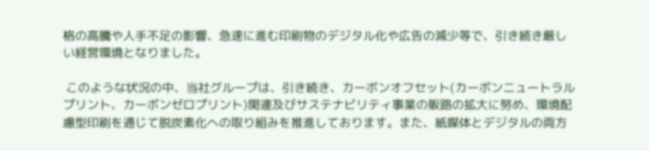格の高騰や人手不足の影響、急速に進む印刷物のデジタル化や広告の減少等で、引き続き厳しい経営環境となりました。

 このような状況の中、当社グループは、引き続き、カーボンオフセット(カーボンニュートラルプリント、カーボンゼロプリント)関連及びサステナビリティ事業の販路の拡大に努め、環境配慮型印刷を通じて脱炭素化への取り組みを推進しております。また、紙媒体とデジタルの両方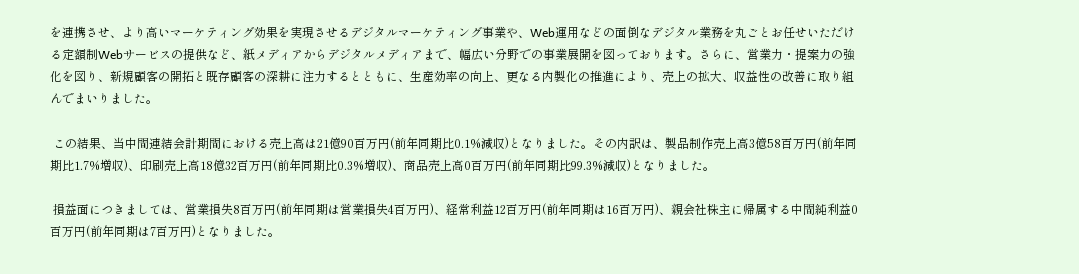を連携させ、より高いマーケティング効果を実現させるデジタルマーケティング事業や、Web運用などの面倒なデジタル業務を丸ごとお任せいただける定額制Webサービスの提供など、紙メディアからデジタルメディアまで、幅広い分野での事業展開を図っております。さらに、営業力・提案力の強化を図り、新規顧客の開拓と既存顧客の深耕に注力するとともに、生産効率の向上、更なる内製化の推進により、売上の拡大、収益性の改善に取り組んでまいりました。

 この結果、当中間連結会計期間における売上高は21億90百万円(前年同期比0.1%減収)となりました。その内訳は、製品制作売上高3億58百万円(前年同期比1.7%増収)、印刷売上高18億32百万円(前年同期比0.3%増収)、商品売上高0百万円(前年同期比99.3%減収)となりました。

 損益面につきましては、営業損失8百万円(前年同期は営業損失4百万円)、経常利益12百万円(前年同期は16百万円)、親会社株主に帰属する中間純利益0百万円(前年同期は7百万円)となりました。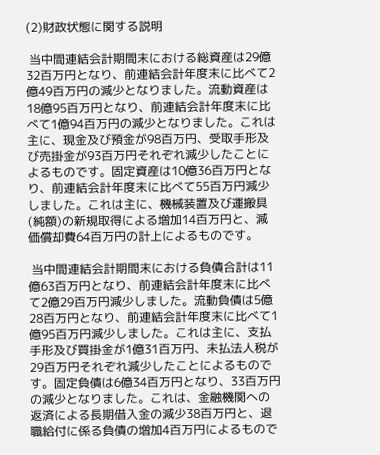(2)財政状態に関する説明

 当中間連結会計期間末における総資産は29億32百万円となり、前連結会計年度末に比べて2億49百万円の減少となりました。流動資産は18億95百万円となり、前連結会計年度末に比べて1億94百万円の減少となりました。これは主に、現金及び預金が98百万円、受取手形及び売掛金が93百万円それぞれ減少したことによるものです。固定資産は10億36百万円となり、前連結会計年度末に比べて55百万円減少しました。これは主に、機械装置及び運搬具(純額)の新規取得による増加14百万円と、減価償却費64百万円の計上によるものです。

 当中間連結会計期間末における負債合計は11億63百万円となり、前連結会計年度末に比べて2億29百万円減少しました。流動負債は5億28百万円となり、前連結会計年度末に比べて1億95百万円減少しました。これは主に、支払手形及び買掛金が1億31百万円、未払法人税が29百万円それぞれ減少したことによるものです。固定負債は6億34百万円となり、33百万円の減少となりました。これは、金融機関への返済による長期借入金の減少38百万円と、退職給付に係る負債の増加4百万円によるもので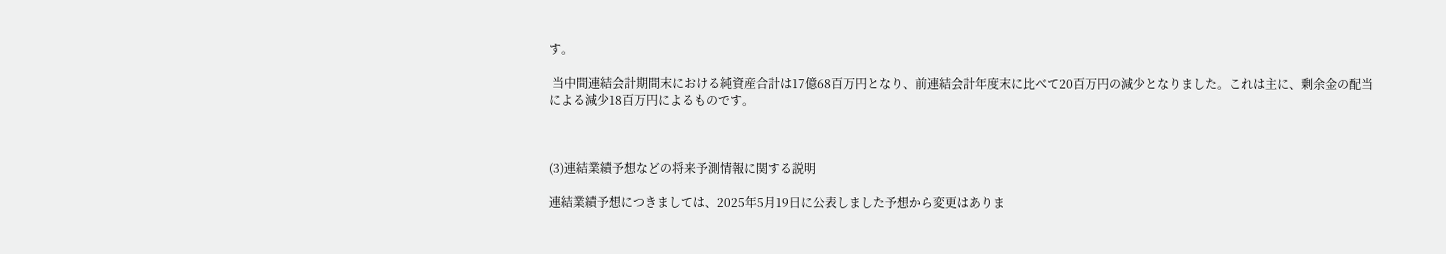す。

 当中間連結会計期間末における純資産合計は17億68百万円となり、前連結会計年度末に比べて20百万円の減少となりました。これは主に、剰余金の配当による減少18百万円によるものです。



(3)連結業績予想などの将来予測情報に関する説明

連結業績予想につきましては、2025年5月19日に公表しました予想から変更はありま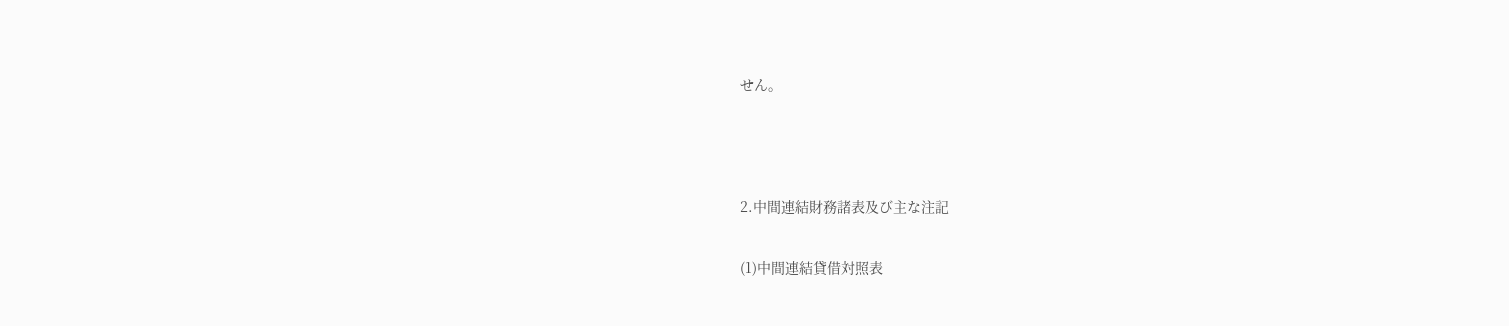せん。



2.中間連結財務諸表及び主な注記

(1)中間連結貸借対照表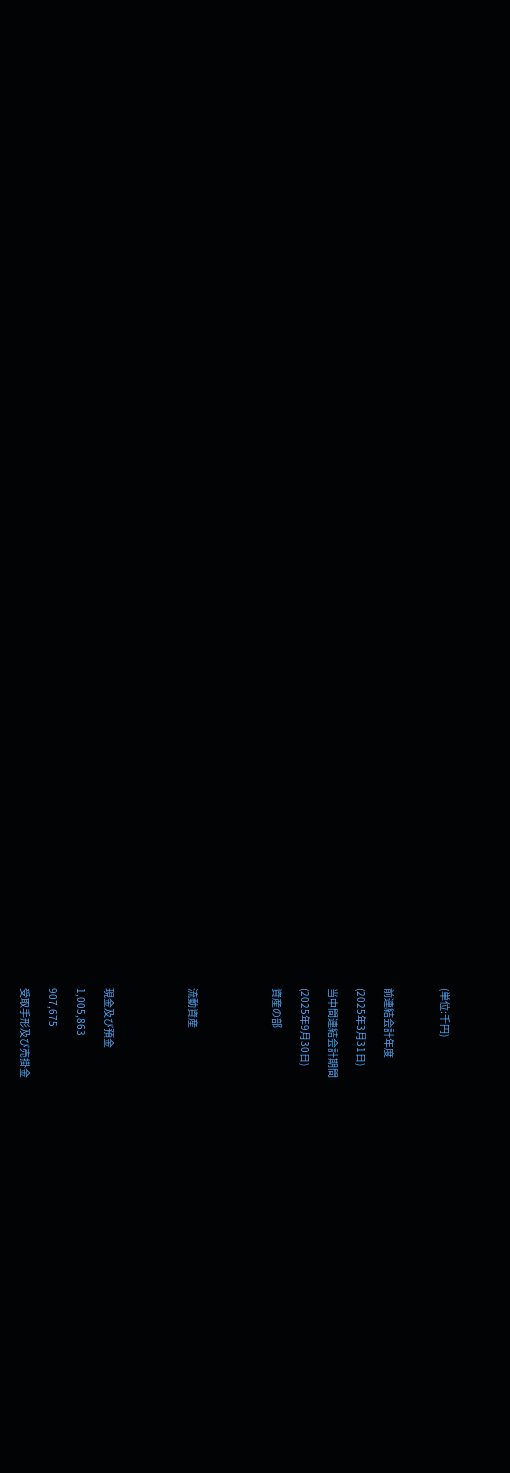(単位:千円)



前連結会計年度

(2025年3月31日)

当中間連結会計期間

(2025年9月30日)

資産の部





流動資産





現金及び預金

1,005,863

907,675

受取手形及び売掛金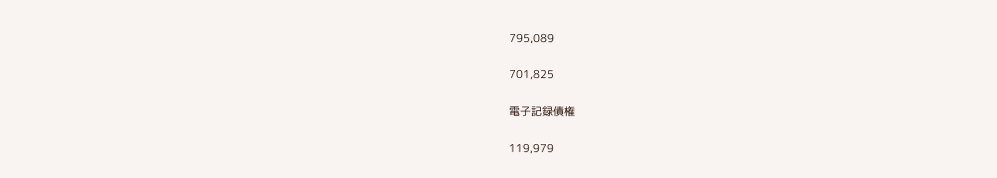795,089

701,825

電子記録債権

119,979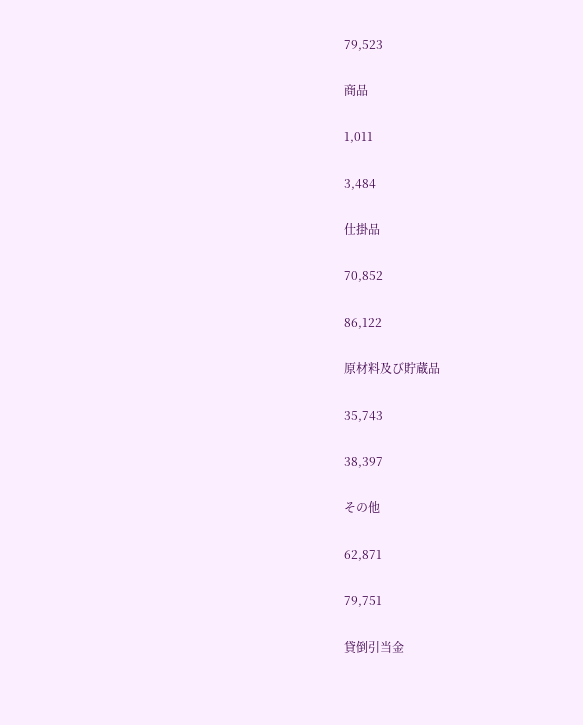79,523

商品

1,011

3,484

仕掛品

70,852

86,122

原材料及び貯蔵品

35,743

38,397

その他

62,871

79,751

貸倒引当金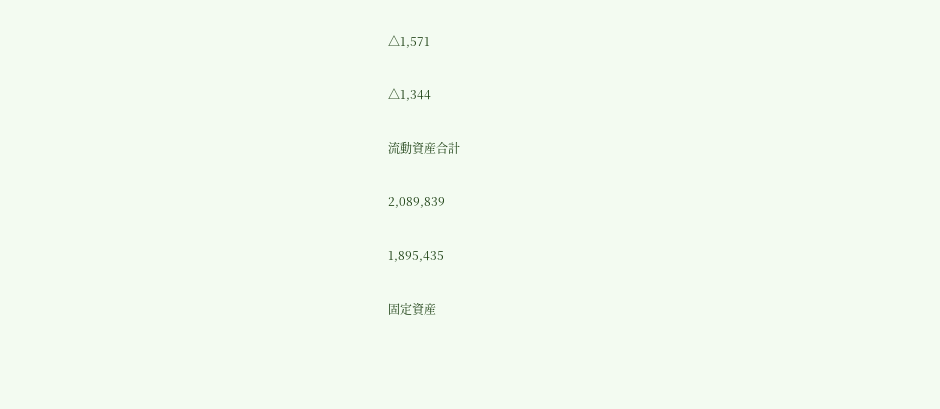△1,571

△1,344

流動資産合計

2,089,839

1,895,435

固定資産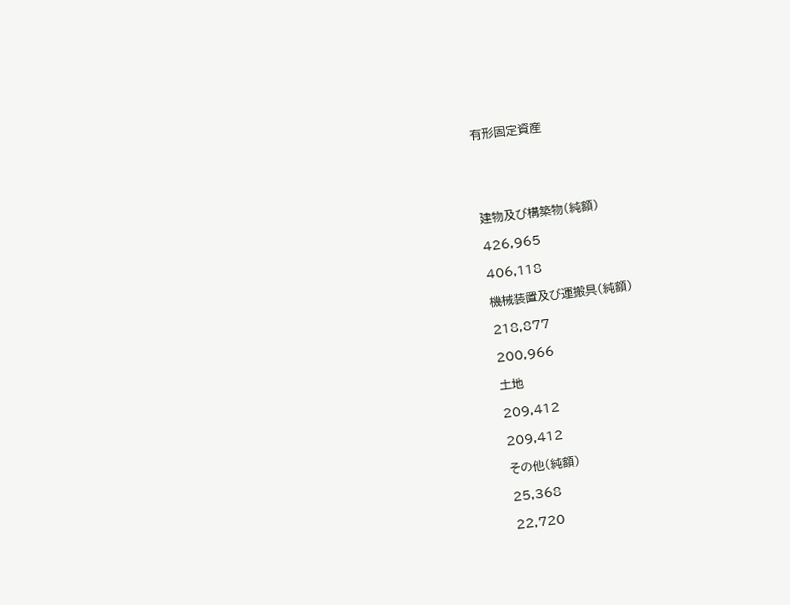有形固定資産





建物及び構築物(純額)

426,965

406,118

機械装置及び運搬具(純額)

218,877

200,966

土地

209,412

209,412

その他(純額)

25,368

22,720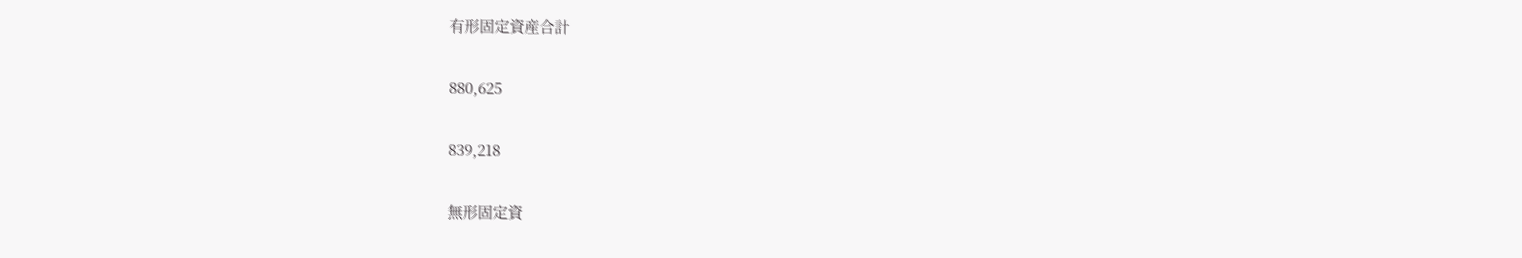有形固定資産合計

880,625

839,218

無形固定資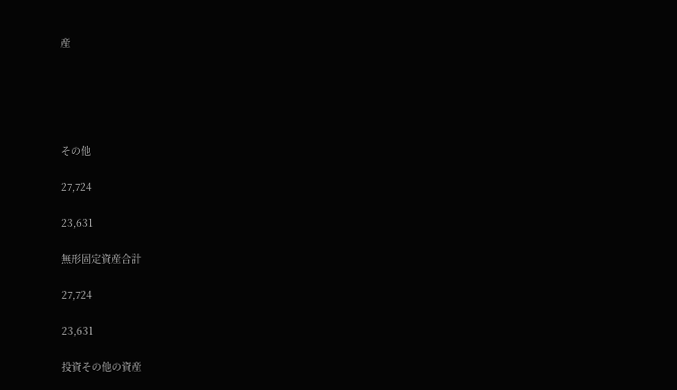産





その他

27,724

23,631

無形固定資産合計

27,724

23,631

投資その他の資産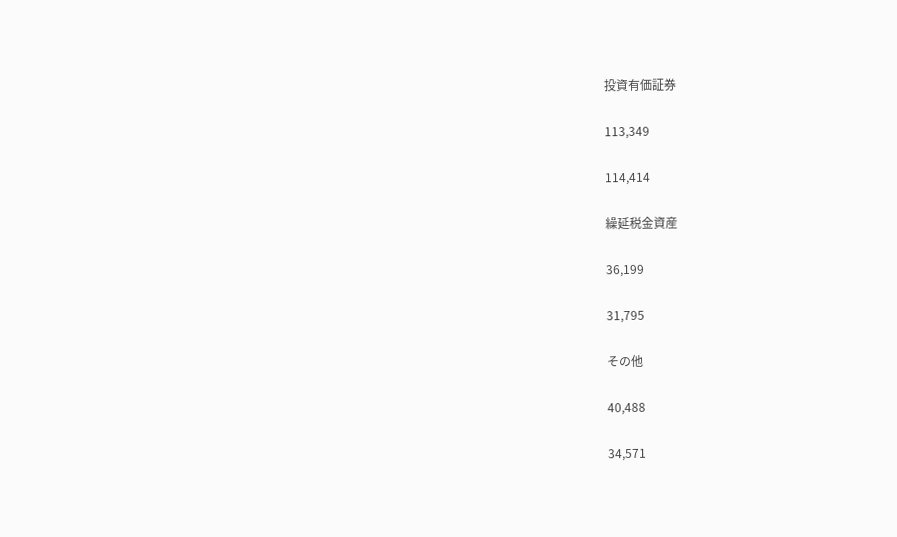投資有価証券

113,349

114,414

繰延税金資産

36,199

31,795

その他

40,488

34,571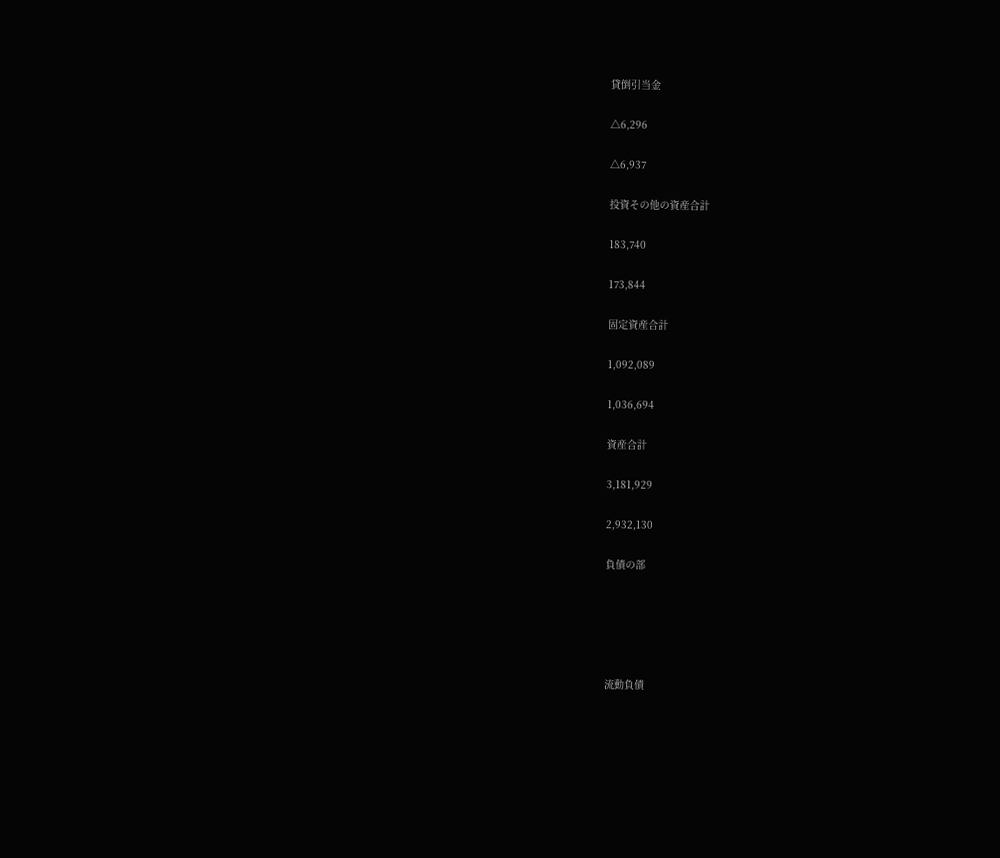貸倒引当金

△6,296

△6,937

投資その他の資産合計

183,740

173,844

固定資産合計

1,092,089

1,036,694

資産合計

3,181,929

2,932,130

負債の部





流動負債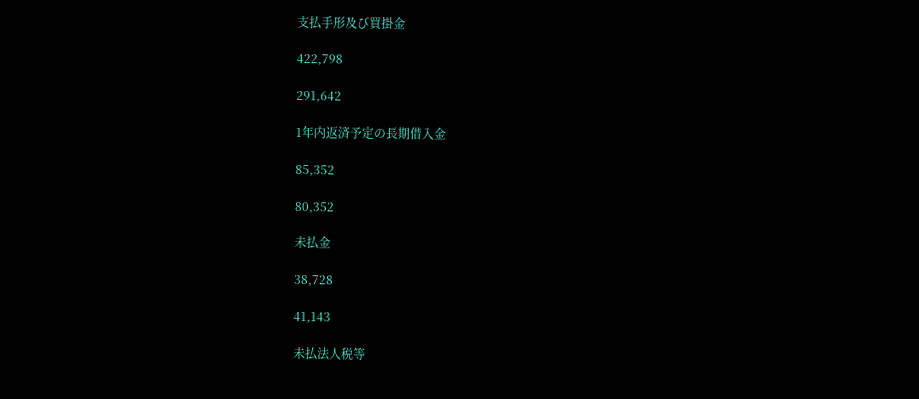支払手形及び買掛金

422,798

291,642

1年内返済予定の長期借入金

85,352

80,352

未払金

38,728

41,143

未払法人税等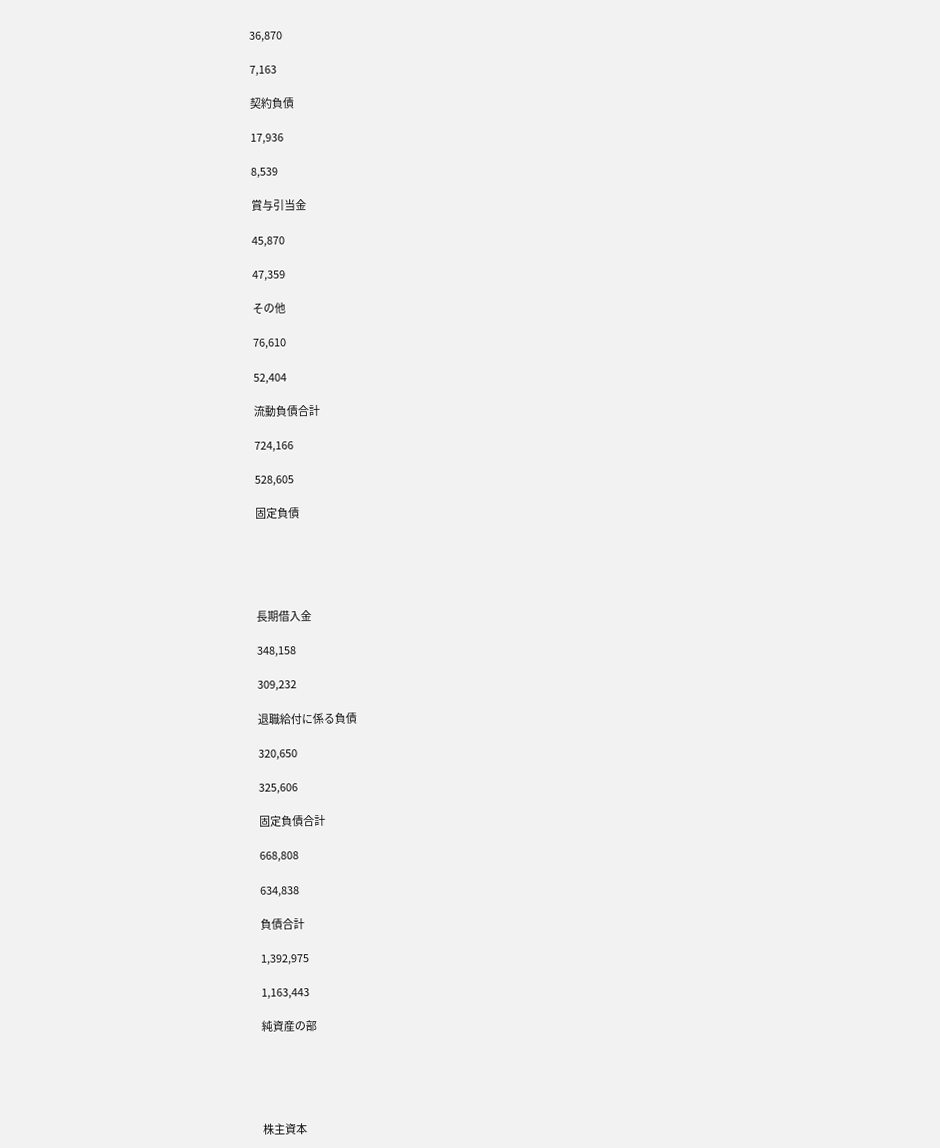36,870

7,163

契約負債

17,936

8,539

賞与引当金

45,870

47,359

その他

76,610

52,404

流動負債合計

724,166

528,605

固定負債





長期借入金

348,158

309,232

退職給付に係る負債

320,650

325,606

固定負債合計

668,808

634,838

負債合計

1,392,975

1,163,443

純資産の部





株主資本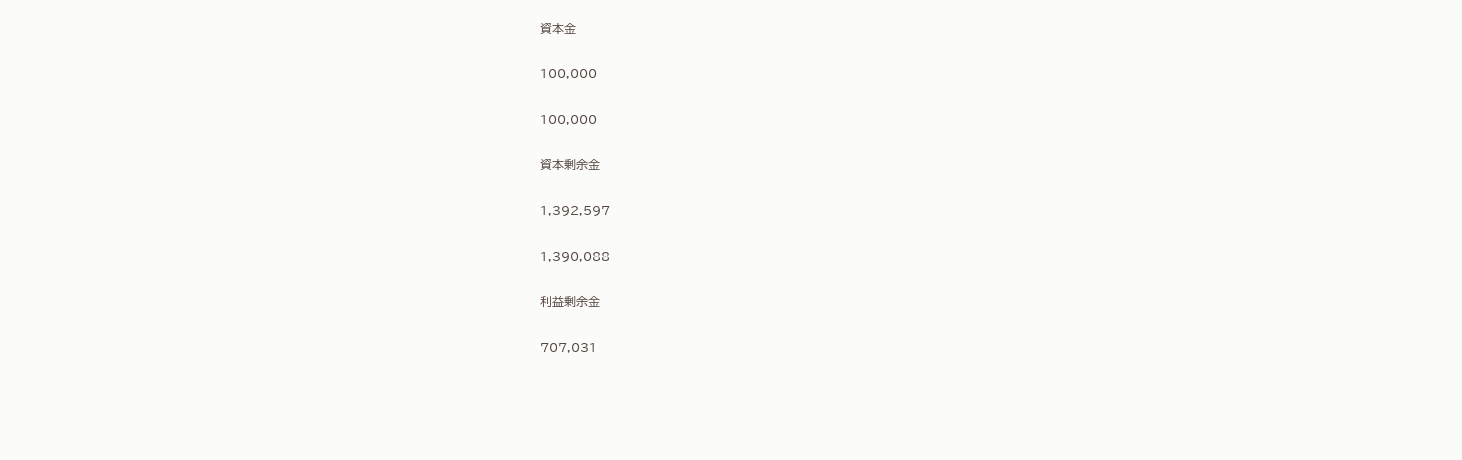資本金

100,000

100,000

資本剰余金

1,392,597

1,390,088

利益剰余金

707,031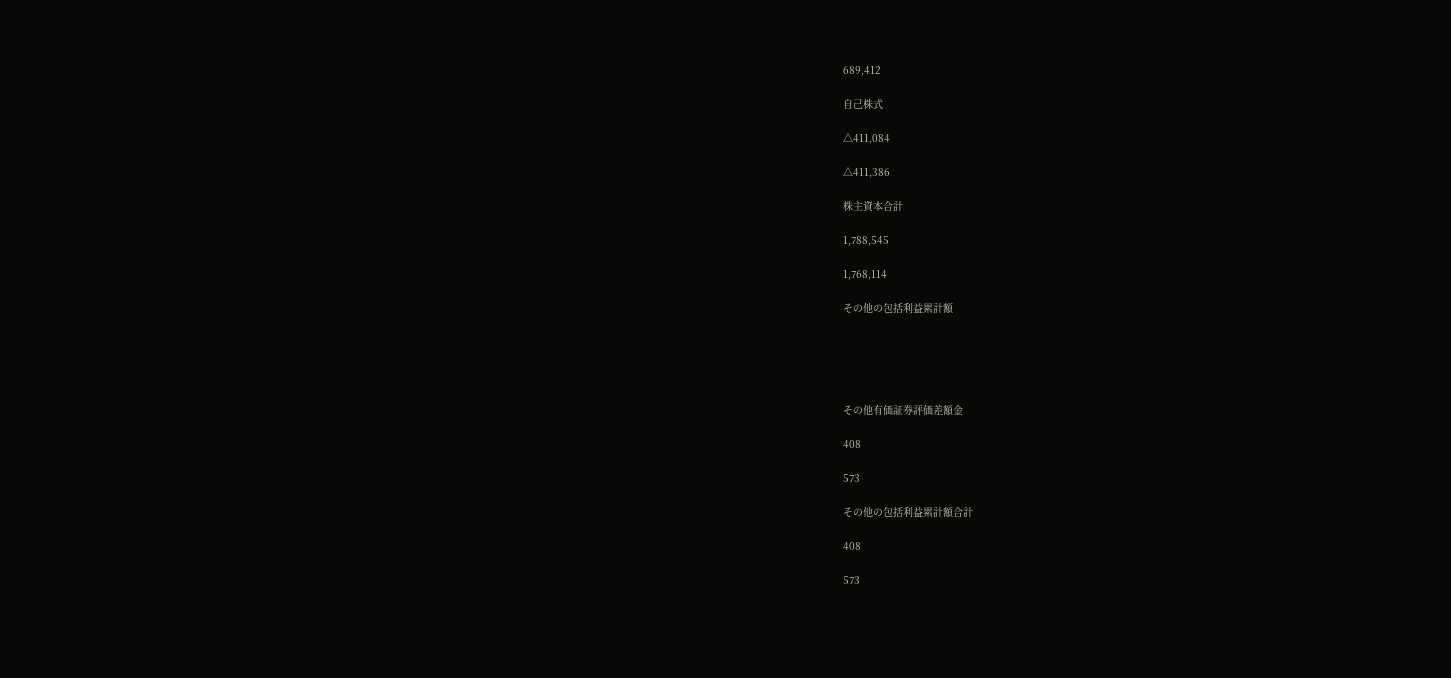689,412

自己株式

△411,084

△411,386

株主資本合計

1,788,545

1,768,114

その他の包括利益累計額





その他有価証券評価差額金

408

573

その他の包括利益累計額合計

408

573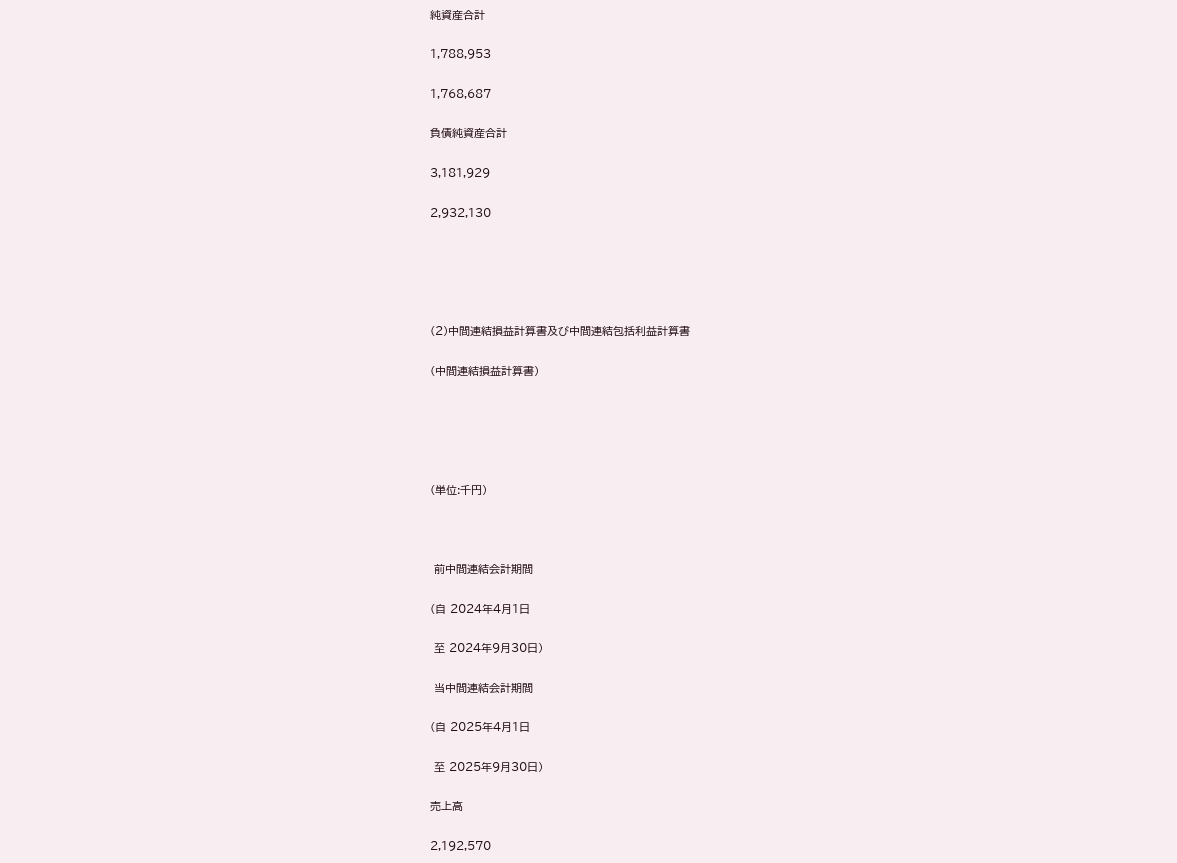純資産合計

1,788,953

1,768,687

負債純資産合計

3,181,929

2,932,130





(2)中間連結損益計算書及び中間連結包括利益計算書

(中間連結損益計算書)





(単位:千円)



 前中間連結会計期間

(自 2024年4月1日

 至 2024年9月30日)

 当中間連結会計期間

(自 2025年4月1日

 至 2025年9月30日)

売上高

2,192,570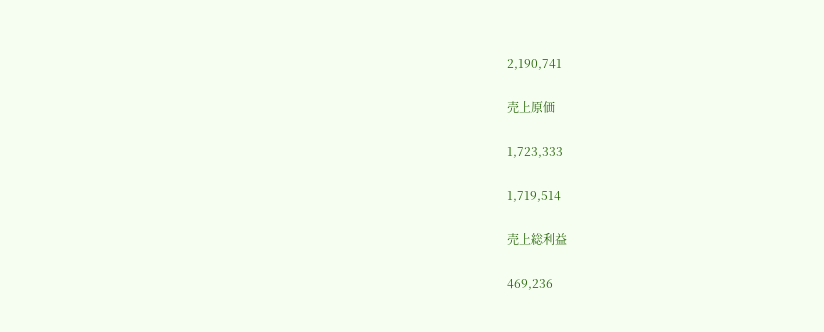2,190,741

売上原価

1,723,333

1,719,514

売上総利益

469,236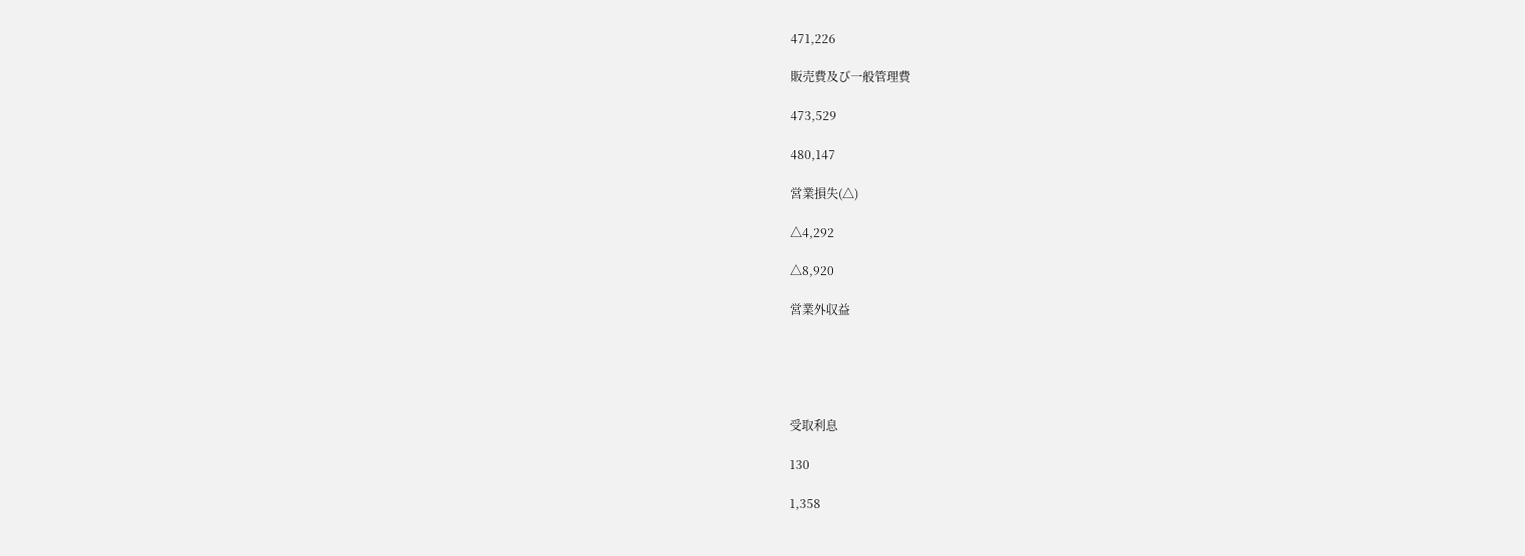471,226

販売費及び一般管理費

473,529

480,147

営業損失(△)

△4,292

△8,920

営業外収益





受取利息

130

1,358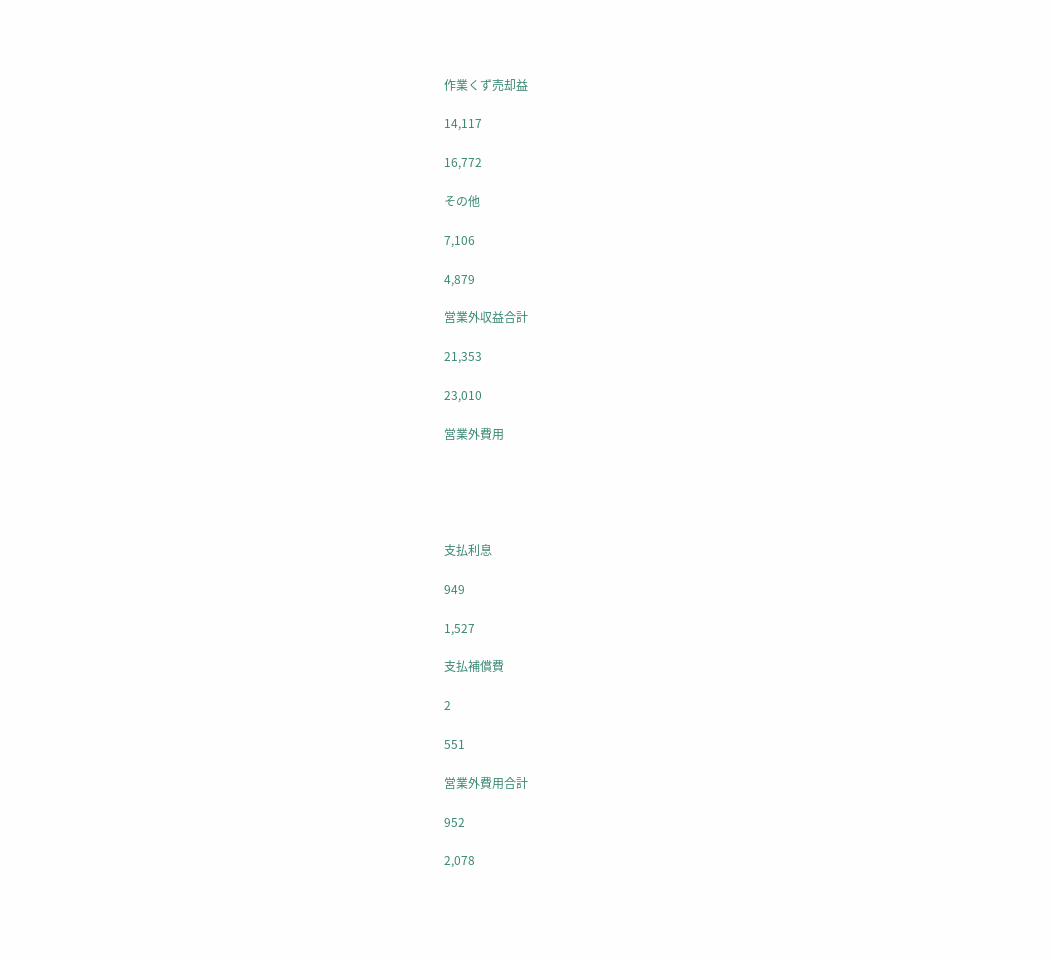作業くず売却益

14,117

16,772

その他

7,106

4,879

営業外収益合計

21,353

23,010

営業外費用





支払利息

949

1,527

支払補償費

2

551

営業外費用合計

952

2,078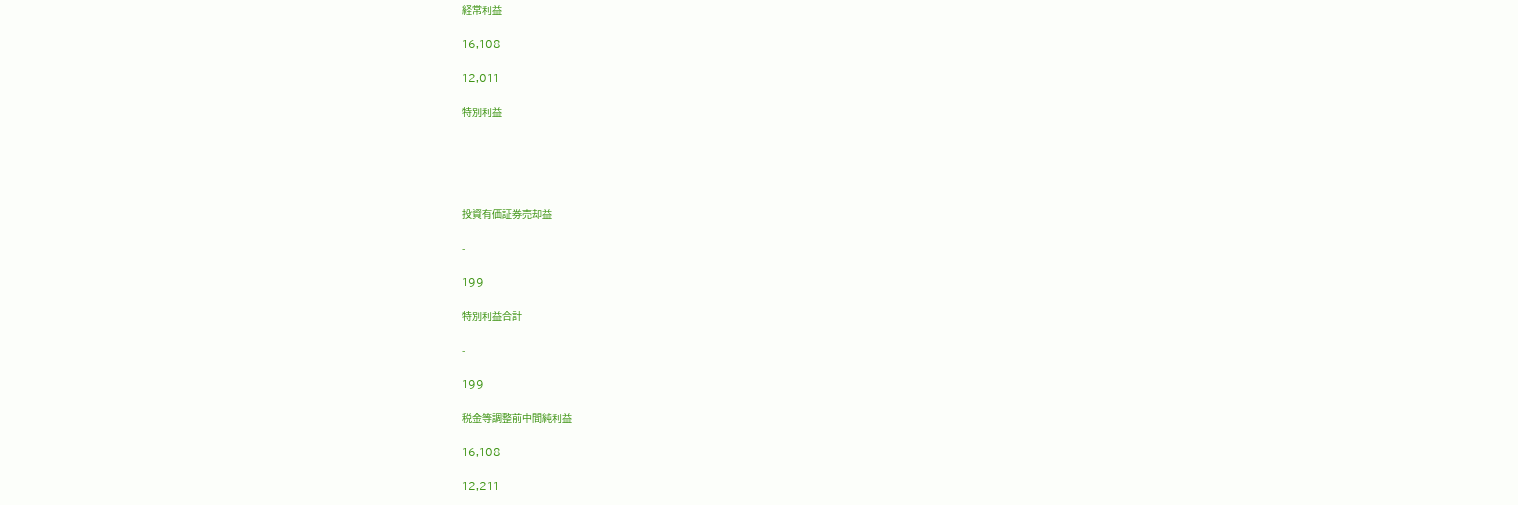経常利益

16,108

12,011

特別利益





投資有価証券売却益

-

199

特別利益合計

-

199

税金等調整前中間純利益

16,108

12,211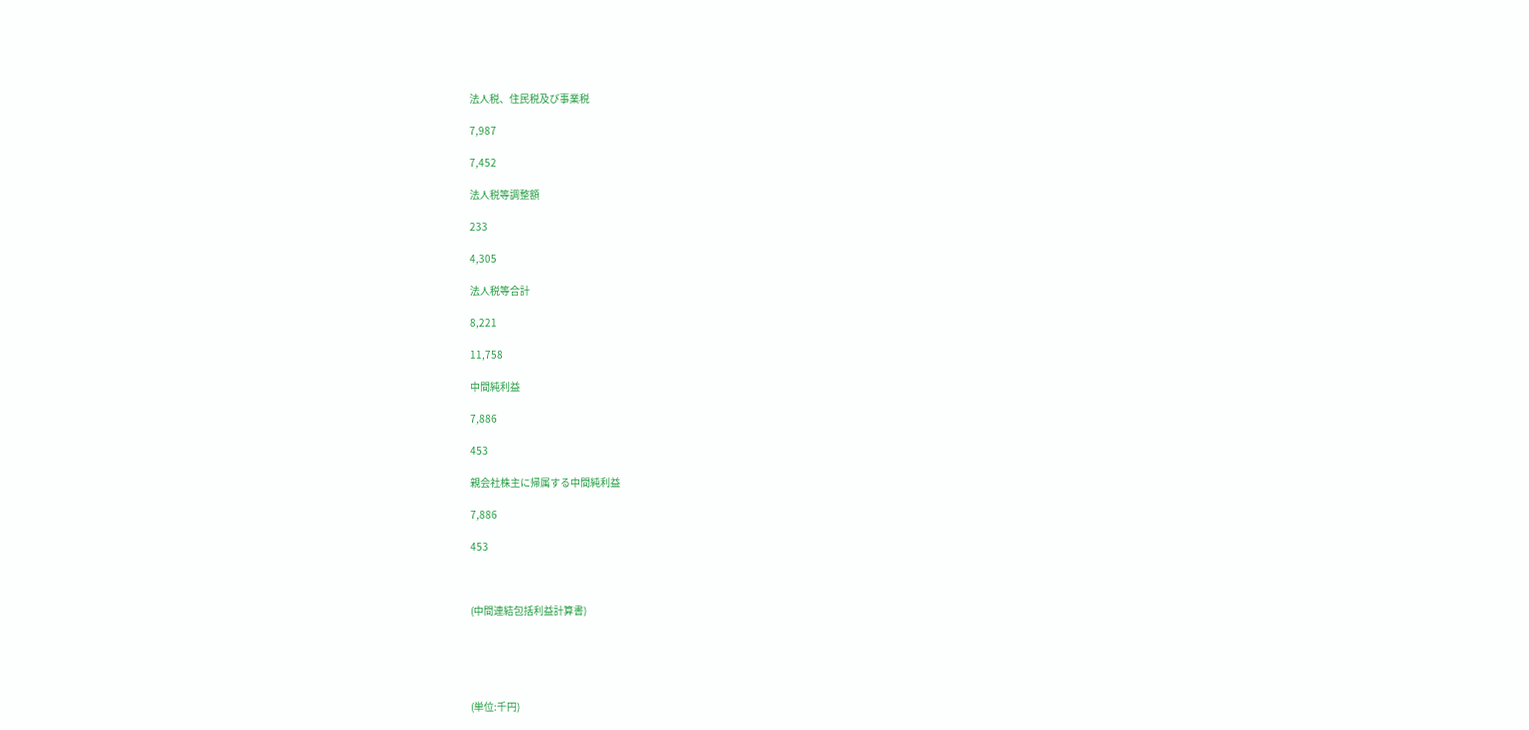法人税、住民税及び事業税

7,987

7,452

法人税等調整額

233

4,305

法人税等合計

8,221

11,758

中間純利益

7,886

453

親会社株主に帰属する中間純利益

7,886

453



(中間連結包括利益計算書)





(単位:千円)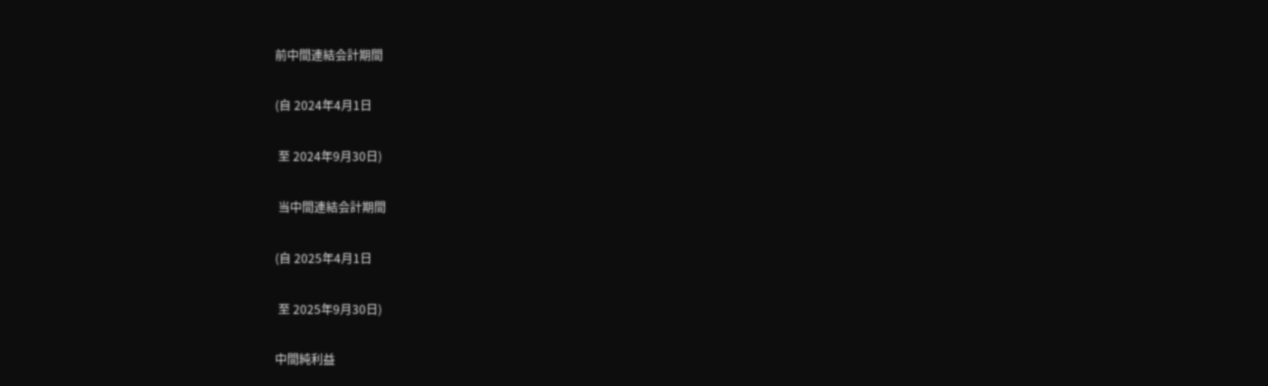前中間連結会計期間

(自 2024年4月1日

 至 2024年9月30日)

 当中間連結会計期間

(自 2025年4月1日

 至 2025年9月30日)

中間純利益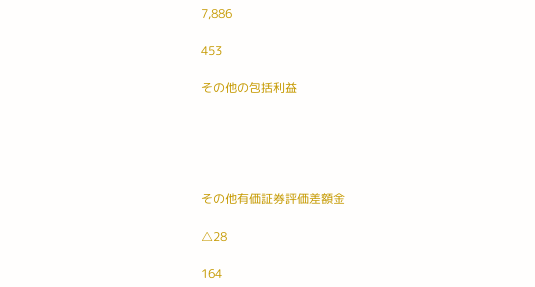7,886

453

その他の包括利益





その他有価証券評価差額金

△28

164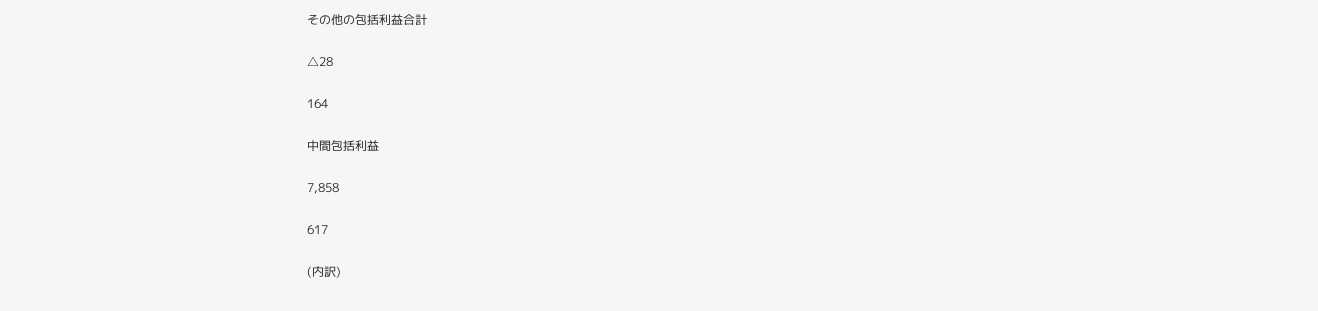その他の包括利益合計

△28

164

中間包括利益

7,858

617

(内訳)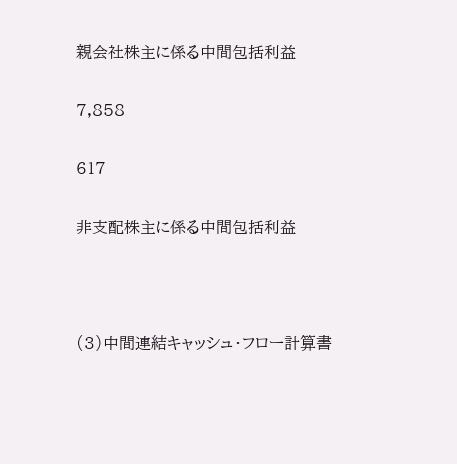親会社株主に係る中間包括利益

7,858

617

非支配株主に係る中間包括利益



(3)中間連結キャッシュ・フロー計算書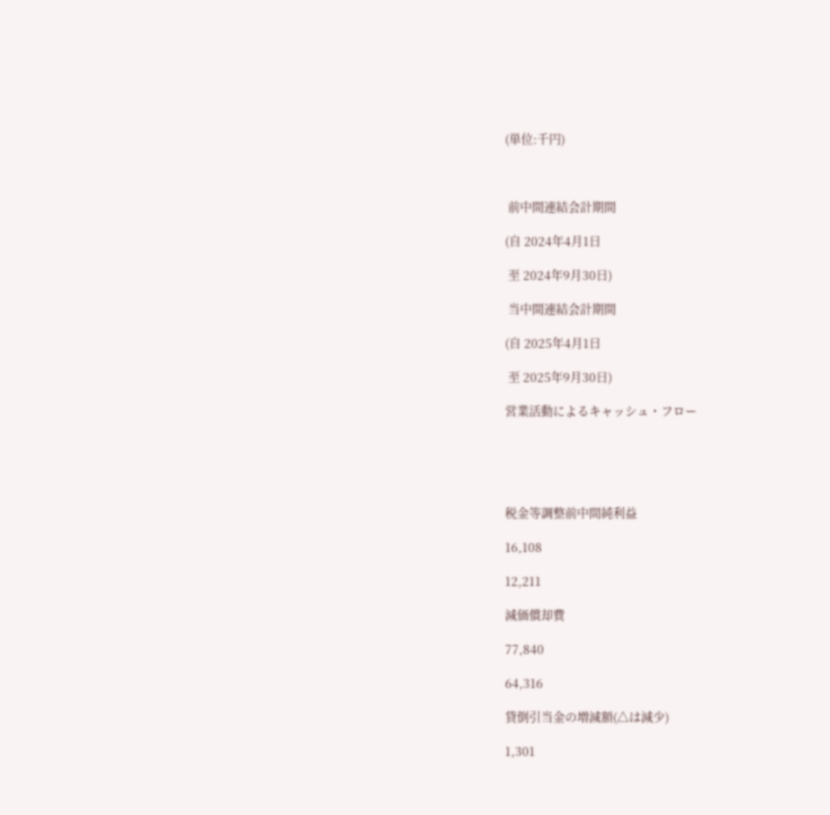(単位:千円)



 前中間連結会計期間

(自 2024年4月1日

 至 2024年9月30日)

 当中間連結会計期間

(自 2025年4月1日

 至 2025年9月30日)

営業活動によるキャッシュ・フロー





税金等調整前中間純利益

16,108

12,211

減価償却費

77,840

64,316

貸倒引当金の増減額(△は減少)

1,301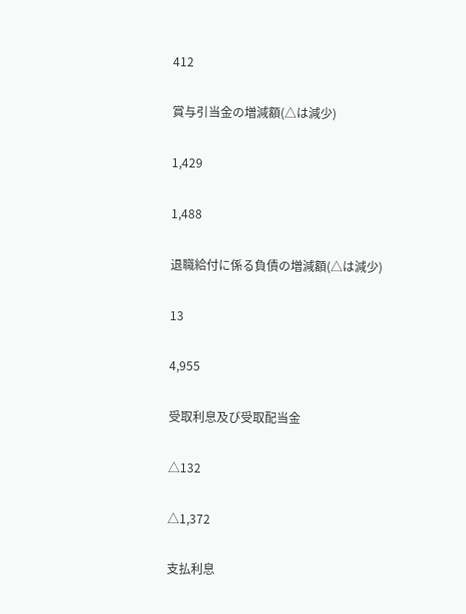412

賞与引当金の増減額(△は減少)

1,429

1,488

退職給付に係る負債の増減額(△は減少)

13

4,955

受取利息及び受取配当金

△132

△1,372

支払利息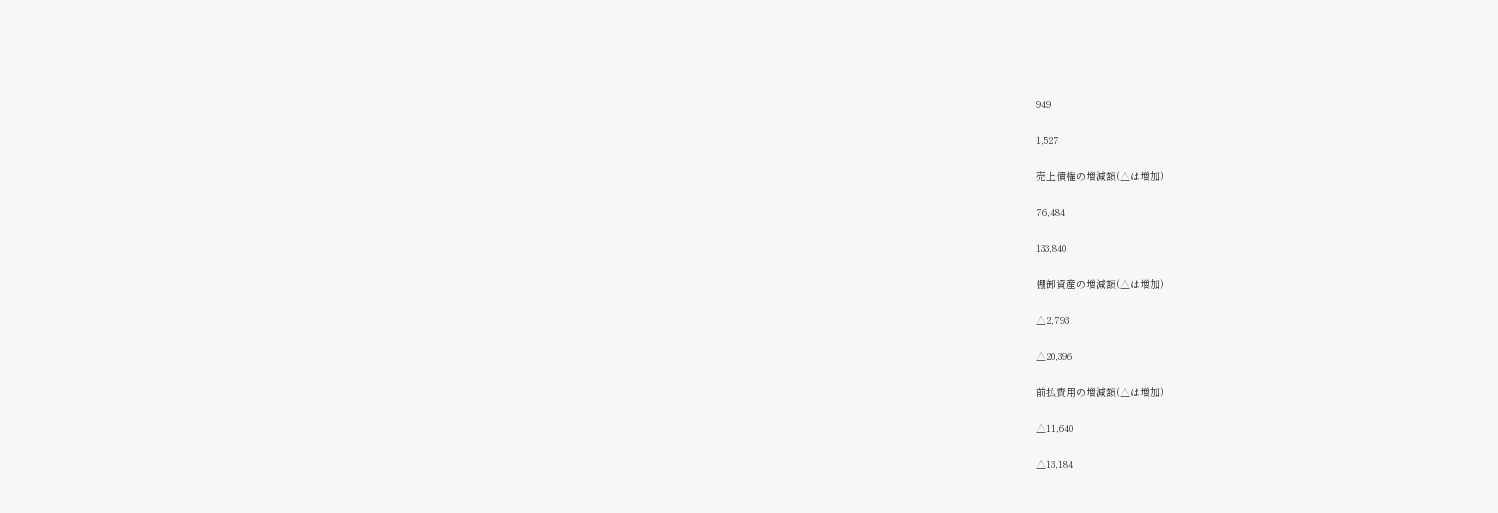949

1,527

売上債権の増減額(△は増加)

76,484

133,840

棚卸資産の増減額(△は増加)

△2,793

△20,396

前払費用の増減額(△は増加)

△11,640

△13,184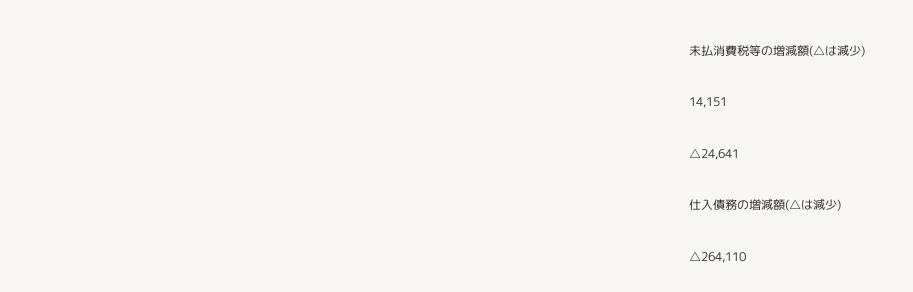未払消費税等の増減額(△は減少)

14,151

△24,641

仕入債務の増減額(△は減少)

△264,110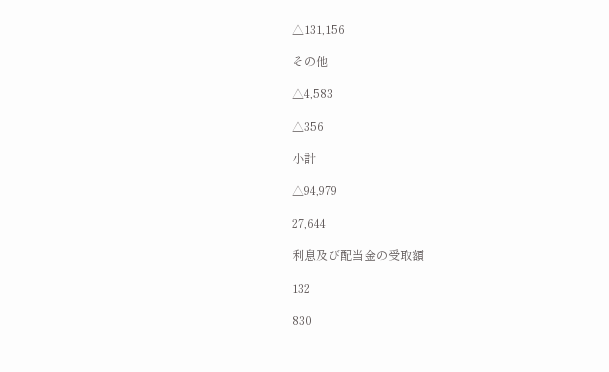△131,156

その他

△4,583

△356

小計

△94,979

27,644

利息及び配当金の受取額

132

830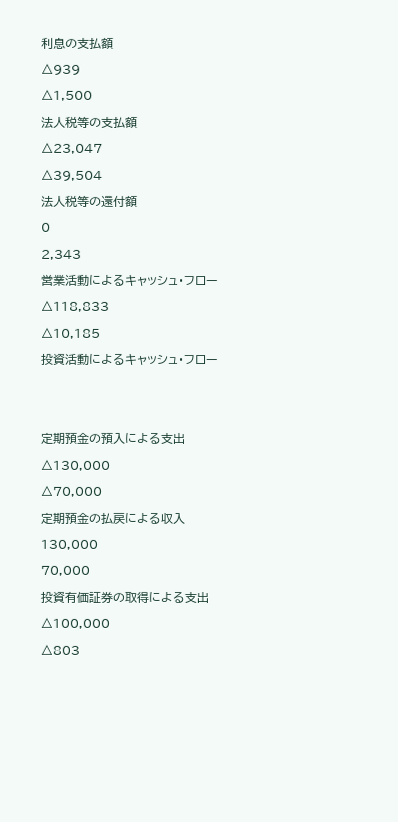利息の支払額

△939

△1,500

法人税等の支払額

△23,047

△39,504

法人税等の還付額

0

2,343

営業活動によるキャッシュ・フロー

△118,833

△10,185

投資活動によるキャッシュ・フロー





定期預金の預入による支出

△130,000

△70,000

定期預金の払戻による収入

130,000

70,000

投資有価証券の取得による支出

△100,000

△803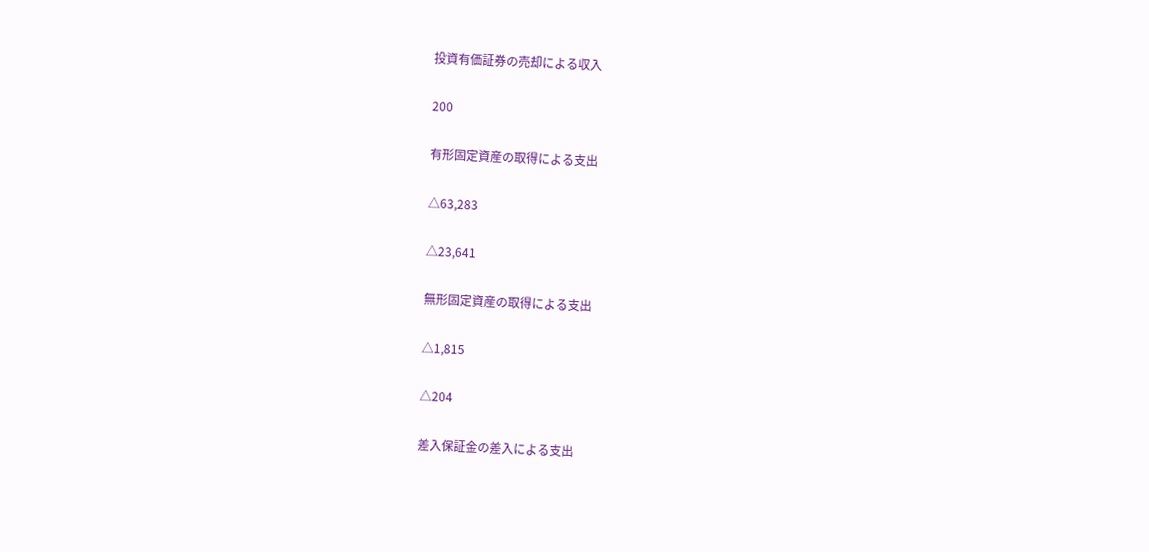投資有価証券の売却による収入

200

有形固定資産の取得による支出

△63,283

△23,641

無形固定資産の取得による支出

△1,815

△204

差入保証金の差入による支出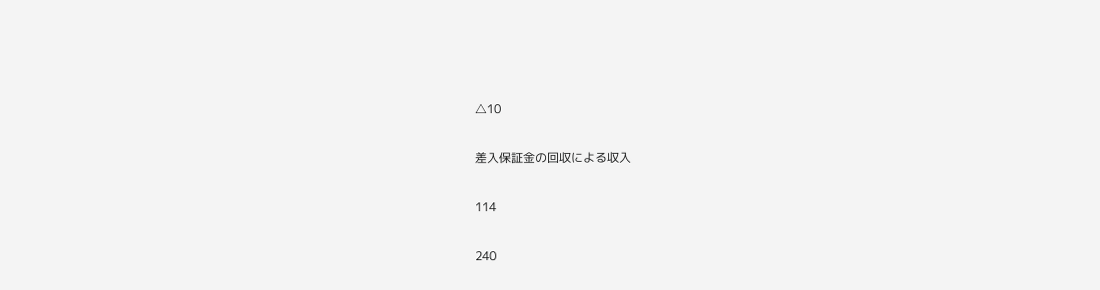△10

差入保証金の回収による収入

114

240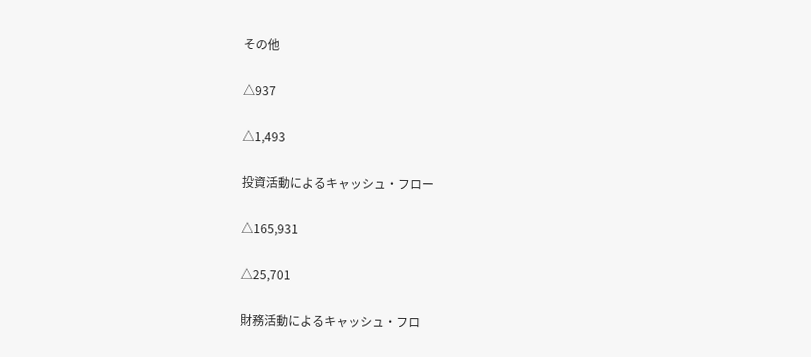その他

△937

△1,493

投資活動によるキャッシュ・フロー

△165,931

△25,701

財務活動によるキャッシュ・フロ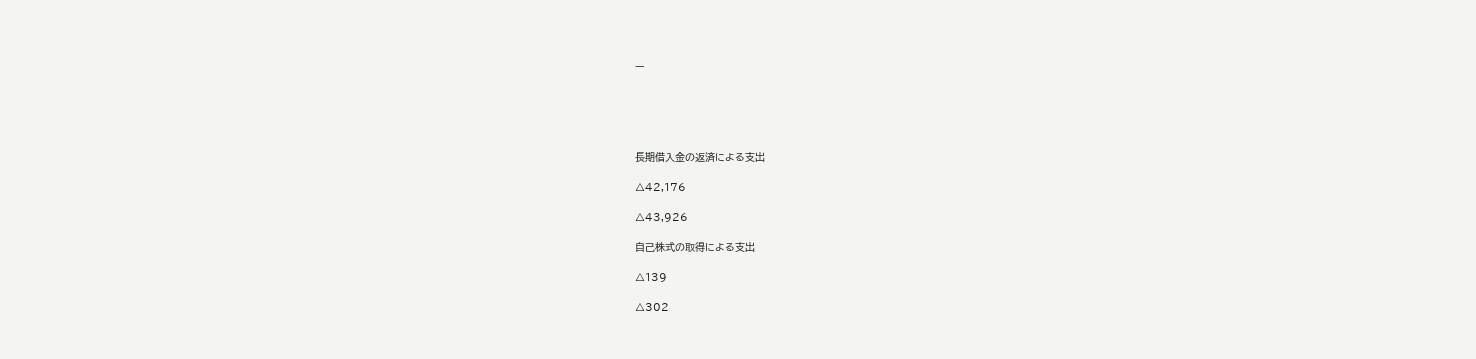ー





長期借入金の返済による支出

△42,176

△43,926

自己株式の取得による支出

△139

△302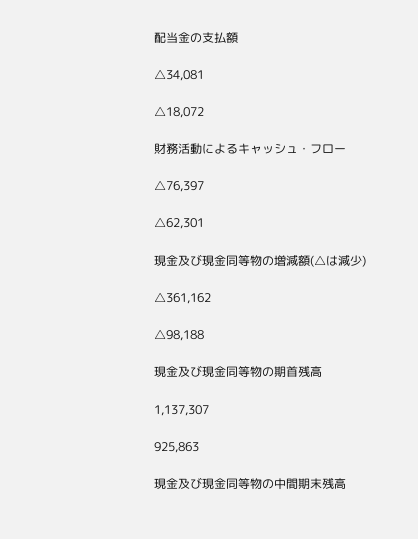配当金の支払額

△34,081

△18,072

財務活動によるキャッシュ・フロー

△76,397

△62,301

現金及び現金同等物の増減額(△は減少)

△361,162

△98,188

現金及び現金同等物の期首残高

1,137,307

925,863

現金及び現金同等物の中間期末残高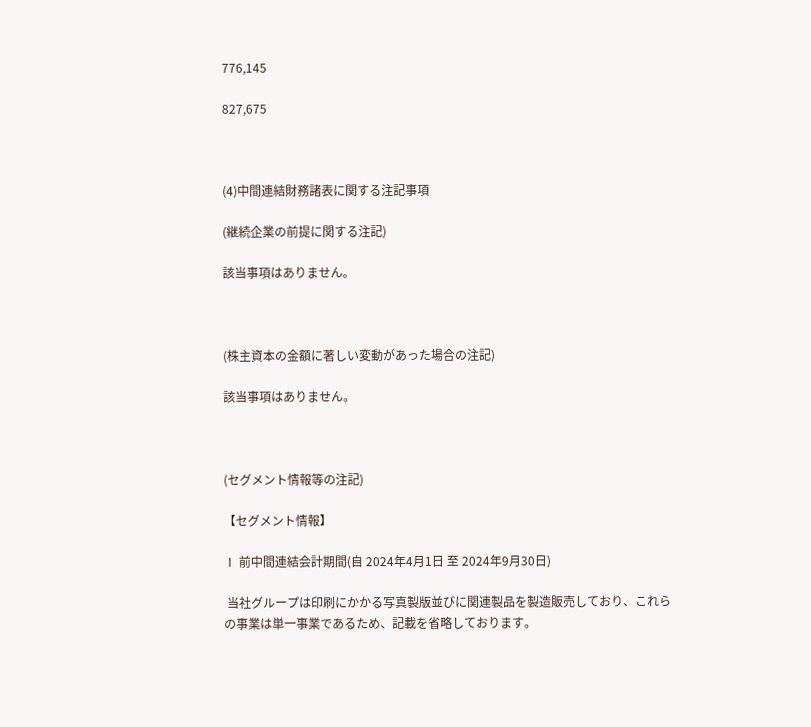776,145

827,675



(4)中間連結財務諸表に関する注記事項

(継続企業の前提に関する注記)

該当事項はありません。



(株主資本の金額に著しい変動があった場合の注記)

該当事項はありません。



(セグメント情報等の注記)

【セグメント情報】

Ⅰ 前中間連結会計期間(自 2024年4月1日 至 2024年9月30日)

 当社グループは印刷にかかる写真製版並びに関連製品を製造販売しており、これらの事業は単一事業であるため、記載を省略しております。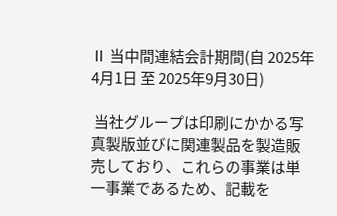Ⅱ 当中間連結会計期間(自 2025年4月1日 至 2025年9月30日)

 当社グループは印刷にかかる写真製版並びに関連製品を製造販売しており、これらの事業は単一事業であるため、記載を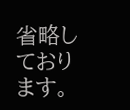省略しております。